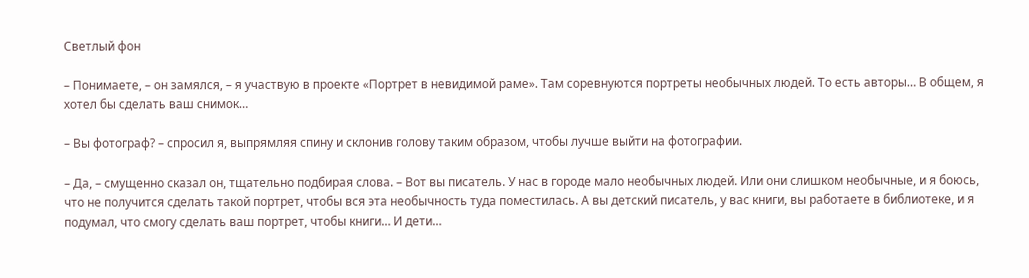Светлый фон

– Понимаете, – он замялся, – я участвую в проекте «Портрет в невидимой раме». Там соревнуются портреты необычных людей. То есть авторы… В общем, я хотел бы сделать ваш снимок…

– Вы фотограф? – спросил я, выпрямляя спину и склонив голову таким образом, чтобы лучше выйти на фотографии.

– Да, – смущенно сказал он, тщательно подбирая слова. – Вот вы писатель. У нас в городе мало необычных людей. Или они слишком необычные, и я боюсь, что не получится сделать такой портрет, чтобы вся эта необычность туда поместилась. А вы детский писатель, у вас книги, вы работаете в библиотеке, и я подумал, что смогу сделать ваш портрет, чтобы книги… И дети…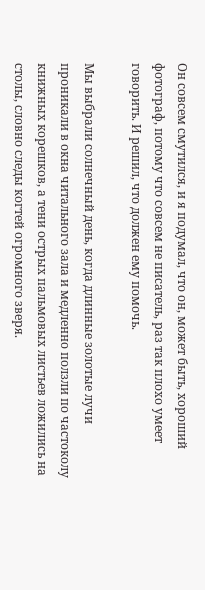Он совсем смутился, и я подумал, что он, может быть, хороший фотограф, потому что совсем не писатель, раз так плохо умеет говорить. И решил, что должен ему помочь.

Мы выбрали солнечный день, когда длинные золотые лучи проникали в окна читального зала и медленно ползли по частоколу книжных корешков, а тени острых пальмовых листьев ложились на столы, словно следы когтей огромного зверя.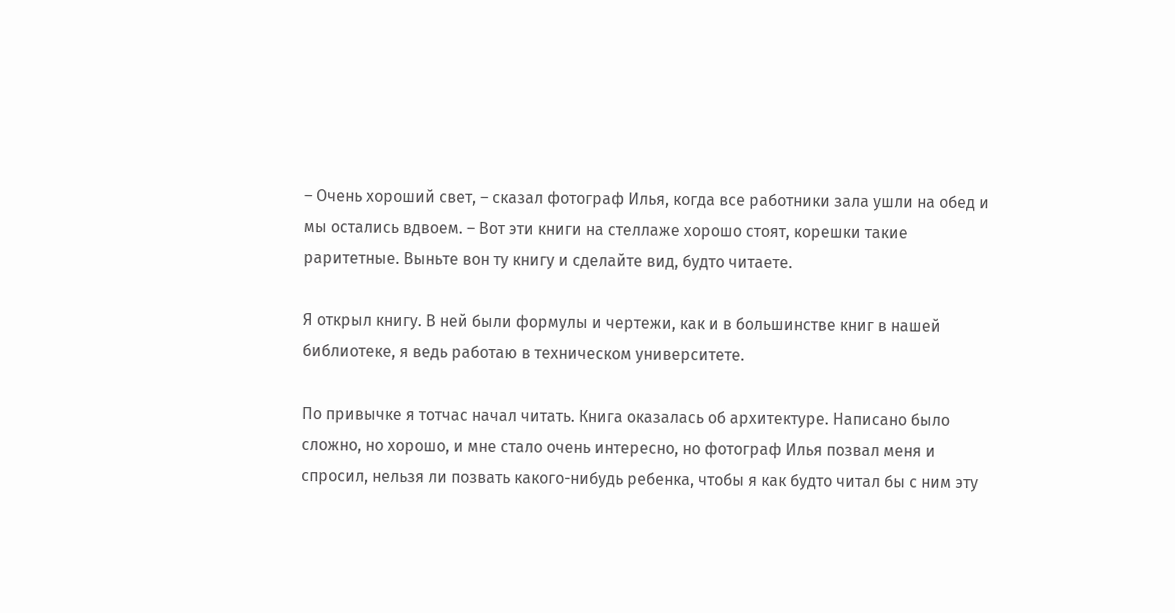– Очень хороший свет, – сказал фотограф Илья, когда все работники зала ушли на обед и мы остались вдвоем. – Вот эти книги на стеллаже хорошо стоят, корешки такие раритетные. Выньте вон ту книгу и сделайте вид, будто читаете.

Я открыл книгу. В ней были формулы и чертежи, как и в большинстве книг в нашей библиотеке, я ведь работаю в техническом университете.

По привычке я тотчас начал читать. Книга оказалась об архитектуре. Написано было сложно, но хорошо, и мне стало очень интересно, но фотограф Илья позвал меня и спросил, нельзя ли позвать какого-нибудь ребенка, чтобы я как будто читал бы с ним эту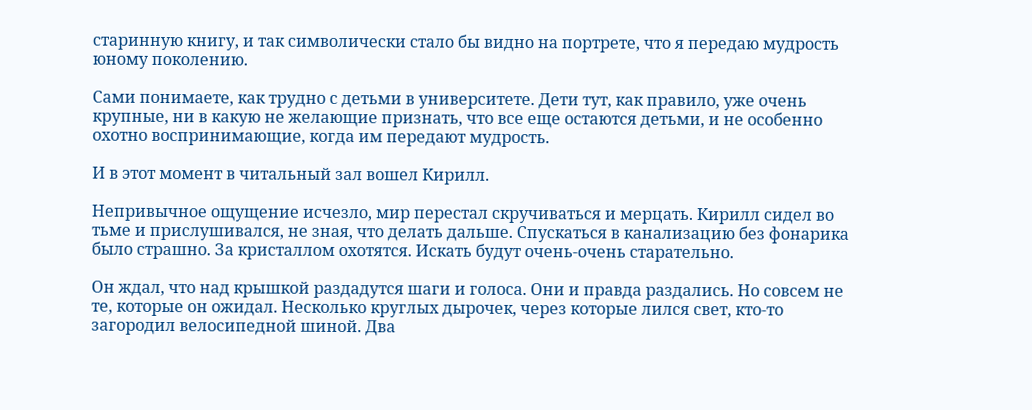старинную книгу, и так символически стало бы видно на портрете, что я передаю мудрость юному поколению.

Сами понимаете, как трудно с детьми в университете. Дети тут, как правило, уже очень крупные, ни в какую не желающие признать, что все еще остаются детьми, и не особенно охотно воспринимающие, когда им передают мудрость.

И в этот момент в читальный зал вошел Кирилл.

Непривычное ощущение исчезло, мир перестал скручиваться и мерцать. Кирилл сидел во тьме и прислушивался, не зная, что делать дальше. Спускаться в канализацию без фонарика было страшно. За кристаллом охотятся. Искать будут очень-очень старательно.

Он ждал, что над крышкой раздадутся шаги и голоса. Они и правда раздались. Но совсем не те, которые он ожидал. Несколько круглых дырочек, через которые лился свет, кто-то загородил велосипедной шиной. Два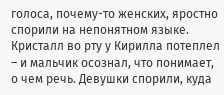голоса, почему-то женских, яростно спорили на непонятном языке. Кристалл во рту у Кирилла потеплел – и мальчик осознал, что понимает, о чем речь. Девушки спорили, куда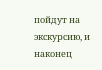пойдут на экскурсию, и наконец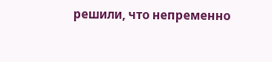решили, что непременно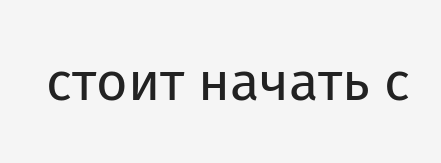стоит начать с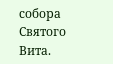собора Святого Вита.